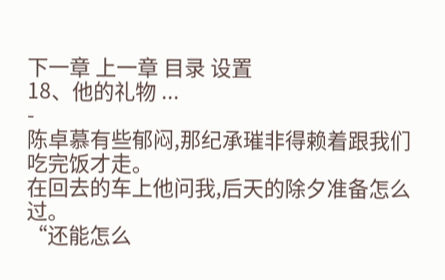下一章 上一章 目录 设置
18、他的礼物 ...
-
陈卓慕有些郁闷,那纪承璀非得赖着跟我们吃完饭才走。
在回去的车上他问我,后天的除夕准备怎么过。
“还能怎么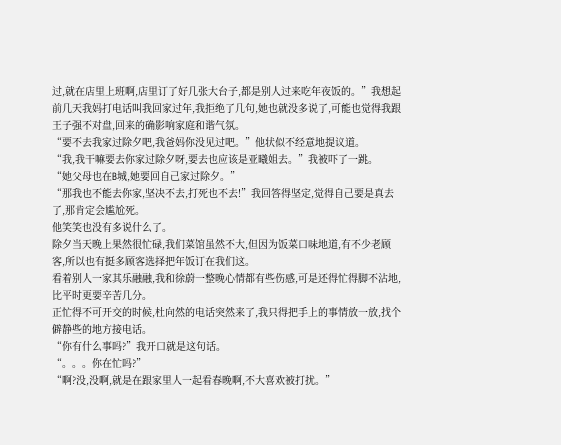过,就在店里上班啊,店里订了好几张大台子,都是别人过来吃年夜饭的。”我想起前几天我妈打电话叫我回家过年,我拒绝了几句,她也就没多说了,可能也觉得我跟王子强不对盘,回来的确影响家庭和谐气氛。
“要不去我家过除夕吧,我爸妈你没见过吧。”他状似不经意地提议道。
“我,我干嘛要去你家过除夕呀,要去也应该是亚曦姐去。”我被吓了一跳。
“她父母也在B城,她要回自己家过除夕。”
“那我也不能去你家,坚决不去,打死也不去!”我回答得坚定,觉得自己要是真去了,那肯定会尴尬死。
他笑笑也没有多说什么了。
除夕当天晚上果然很忙碌,我们菜馆虽然不大,但因为饭菜口味地道,有不少老顾客,所以也有挺多顾客选择把年饭订在我们这。
看着别人一家其乐融融,我和徐蔚一整晚心情都有些伤感,可是还得忙得脚不沾地,比平时更要辛苦几分。
正忙得不可开交的时候,杜向然的电话突然来了,我只得把手上的事情放一放,找个僻静些的地方接电话。
“你有什么事吗?”我开口就是这句话。
“。。。你在忙吗?”
“啊?没,没啊,就是在跟家里人一起看春晚啊,不大喜欢被打扰。”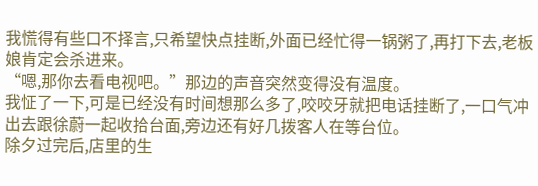我慌得有些口不择言,只希望快点挂断,外面已经忙得一锅粥了,再打下去,老板娘肯定会杀进来。
“嗯,那你去看电视吧。”那边的声音突然变得没有温度。
我怔了一下,可是已经没有时间想那么多了,咬咬牙就把电话挂断了,一口气冲出去跟徐蔚一起收拾台面,旁边还有好几拨客人在等台位。
除夕过完后,店里的生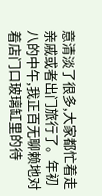意清淡了很多,大家都忙着走亲戚或者出门旅行了。年初八的中午,我正百无聊赖地对着店门口玻璃缸里的待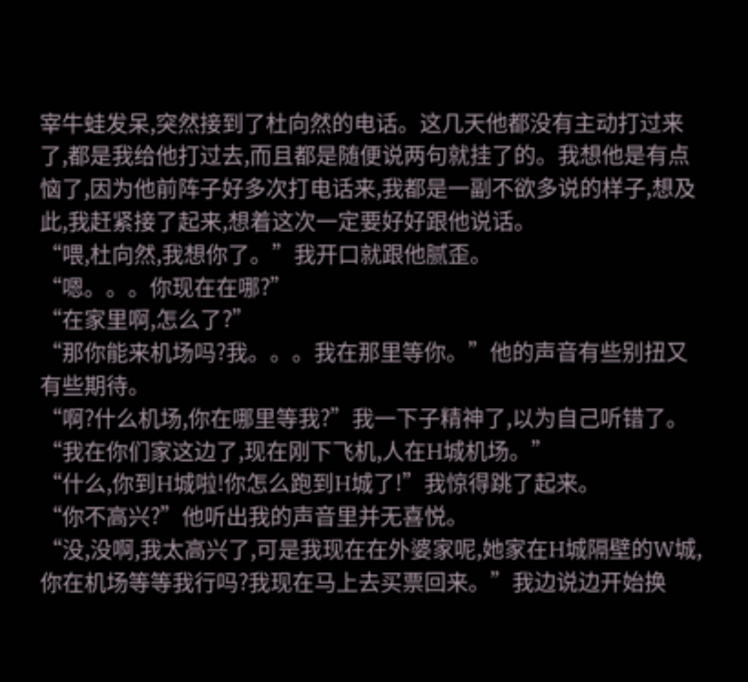宰牛蛙发呆,突然接到了杜向然的电话。这几天他都没有主动打过来了,都是我给他打过去,而且都是随便说两句就挂了的。我想他是有点恼了,因为他前阵子好多次打电话来,我都是一副不欲多说的样子,想及此,我赶紧接了起来,想着这次一定要好好跟他说话。
“喂,杜向然,我想你了。”我开口就跟他腻歪。
“嗯。。。你现在在哪?”
“在家里啊,怎么了?”
“那你能来机场吗?我。。。我在那里等你。”他的声音有些别扭又有些期待。
“啊?什么机场,你在哪里等我?”我一下子精神了,以为自己听错了。
“我在你们家这边了,现在刚下飞机,人在H城机场。”
“什么,你到H城啦!你怎么跑到H城了!”我惊得跳了起来。
“你不高兴?”他听出我的声音里并无喜悦。
“没,没啊,我太高兴了,可是我现在在外婆家呢,她家在H城隔壁的W城,你在机场等等我行吗?我现在马上去买票回来。”我边说边开始换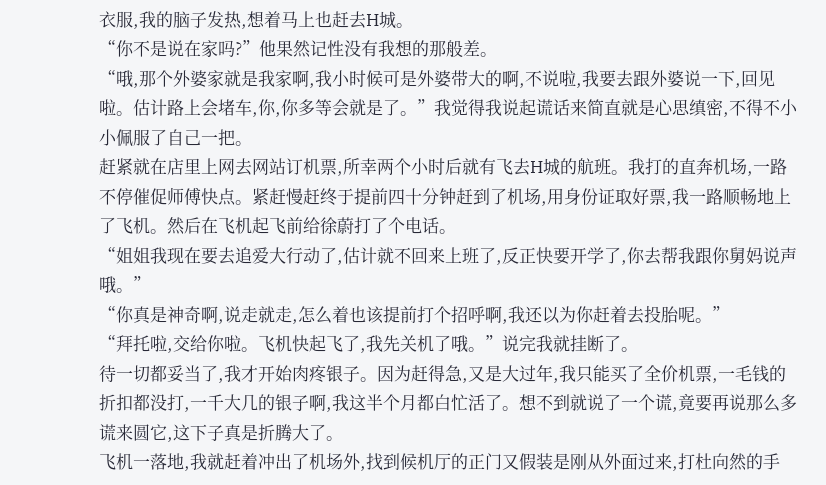衣服,我的脑子发热,想着马上也赶去H城。
“你不是说在家吗?”他果然记性没有我想的那般差。
“哦,那个外婆家就是我家啊,我小时候可是外婆带大的啊,不说啦,我要去跟外婆说一下,回见啦。估计路上会堵车,你,你多等会就是了。”我觉得我说起谎话来简直就是心思缜密,不得不小小佩服了自己一把。
赶紧就在店里上网去网站订机票,所幸两个小时后就有飞去H城的航班。我打的直奔机场,一路不停催促师傅快点。紧赶慢赶终于提前四十分钟赶到了机场,用身份证取好票,我一路顺畅地上了飞机。然后在飞机起飞前给徐蔚打了个电话。
“姐姐我现在要去追爱大行动了,估计就不回来上班了,反正快要开学了,你去帮我跟你舅妈说声哦。”
“你真是神奇啊,说走就走,怎么着也该提前打个招呼啊,我还以为你赶着去投胎呢。”
“拜托啦,交给你啦。飞机快起飞了,我先关机了哦。”说完我就挂断了。
待一切都妥当了,我才开始肉疼银子。因为赶得急,又是大过年,我只能买了全价机票,一毛钱的折扣都没打,一千大几的银子啊,我这半个月都白忙活了。想不到就说了一个谎,竟要再说那么多谎来圆它,这下子真是折腾大了。
飞机一落地,我就赶着冲出了机场外,找到候机厅的正门又假装是刚从外面过来,打杜向然的手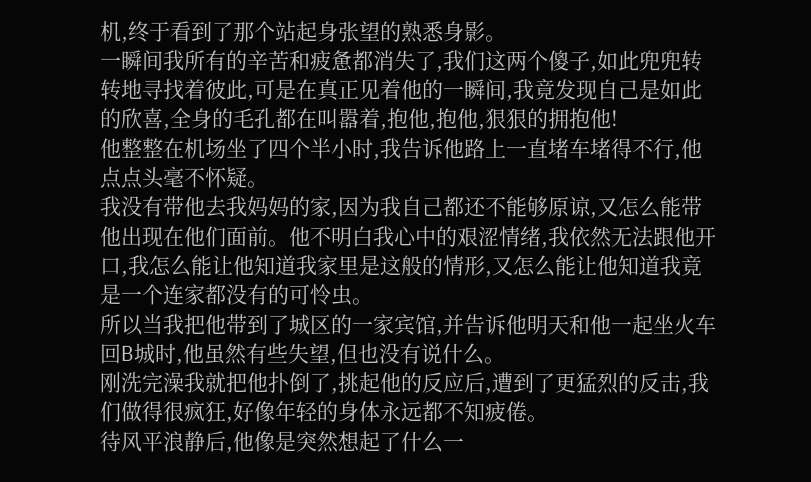机,终于看到了那个站起身张望的熟悉身影。
一瞬间我所有的辛苦和疲惫都消失了,我们这两个傻子,如此兜兜转转地寻找着彼此,可是在真正见着他的一瞬间,我竟发现自己是如此的欣喜,全身的毛孔都在叫嚣着,抱他,抱他,狠狠的拥抱他!
他整整在机场坐了四个半小时,我告诉他路上一直堵车堵得不行,他点点头毫不怀疑。
我没有带他去我妈妈的家,因为我自己都还不能够原谅,又怎么能带他出现在他们面前。他不明白我心中的艰涩情绪,我依然无法跟他开口,我怎么能让他知道我家里是这般的情形,又怎么能让他知道我竟是一个连家都没有的可怜虫。
所以当我把他带到了城区的一家宾馆,并告诉他明天和他一起坐火车回B城时,他虽然有些失望,但也没有说什么。
刚洗完澡我就把他扑倒了,挑起他的反应后,遭到了更猛烈的反击,我们做得很疯狂,好像年轻的身体永远都不知疲倦。
待风平浪静后,他像是突然想起了什么一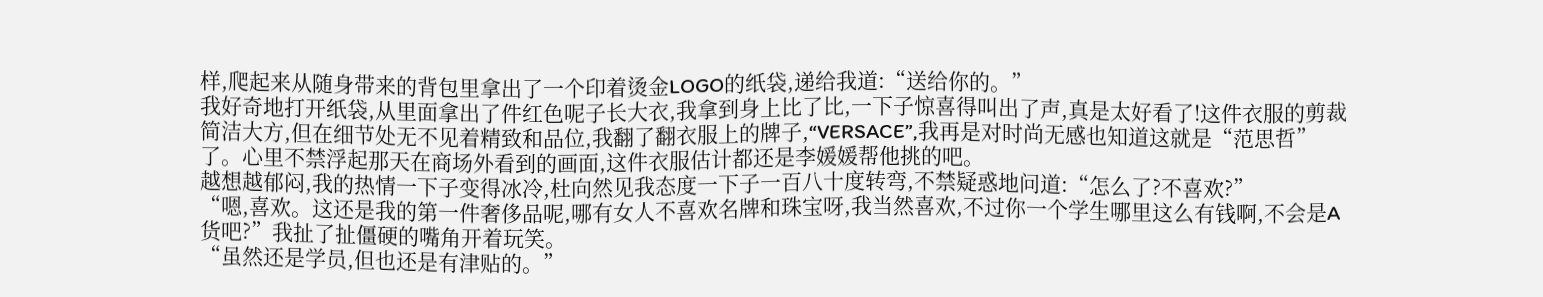样,爬起来从随身带来的背包里拿出了一个印着烫金LOGO的纸袋,递给我道:“送给你的。”
我好奇地打开纸袋,从里面拿出了件红色呢子长大衣,我拿到身上比了比,一下子惊喜得叫出了声,真是太好看了!这件衣服的剪裁简洁大方,但在细节处无不见着精致和品位,我翻了翻衣服上的牌子,“VERSACE”,我再是对时尚无感也知道这就是“范思哲”了。心里不禁浮起那天在商场外看到的画面,这件衣服估计都还是李媛媛帮他挑的吧。
越想越郁闷,我的热情一下子变得冰冷,杜向然见我态度一下子一百八十度转弯,不禁疑惑地问道:“怎么了?不喜欢?”
“嗯,喜欢。这还是我的第一件奢侈品呢,哪有女人不喜欢名牌和珠宝呀,我当然喜欢,不过你一个学生哪里这么有钱啊,不会是A货吧?”我扯了扯僵硬的嘴角开着玩笑。
“虽然还是学员,但也还是有津贴的。”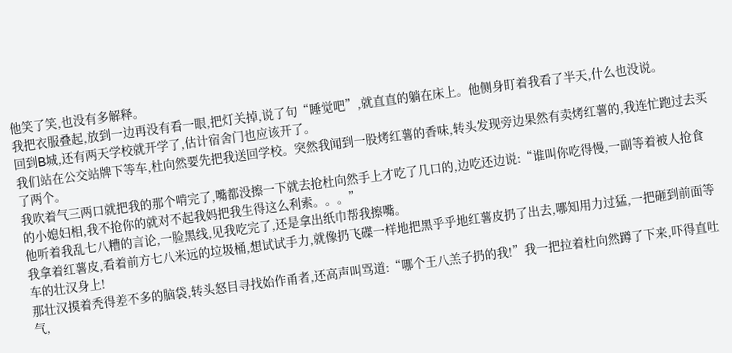他笑了笑,也没有多解释。
我把衣服叠起,放到一边再没有看一眼,把灯关掉,说了句“睡觉吧”,就直直的躺在床上。他侧身盯着我看了半天,什么也没说。
回到B城,还有两天学校就开学了,估计宿舍门也应该开了。
我们站在公交站牌下等车,杜向然要先把我送回学校。突然我闻到一股烤红薯的香味,转头发现旁边果然有卖烤红薯的,我连忙跑过去买了两个。
我吹着气三两口就把我的那个啃完了,嘴都没擦一下就去抢杜向然手上才吃了几口的,边吃还边说:“谁叫你吃得慢,一副等着被人抢食的小媳妇相,我不抢你的就对不起我妈把我生得这么利索。。。”
他听着我乱七八糟的言论,一脸黑线,见我吃完了,还是拿出纸巾帮我擦嘴。
我拿着红薯皮,看着前方七八米远的垃圾桶,想试试手力,就像扔飞碟一样地把黑乎乎地红薯皮扔了出去,哪知用力过猛,一把砸到前面等车的壮汉身上!
那壮汉摸着秃得差不多的脑袋,转头怒目寻找始作甬者,还高声叫骂道:“哪个王八羔子扔的我!”我一把拉着杜向然蹲了下来,吓得直吐气,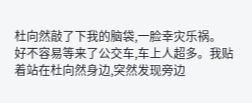杜向然敲了下我的脑袋,一脸幸灾乐祸。
好不容易等来了公交车,车上人超多。我贴着站在杜向然身边,突然发现旁边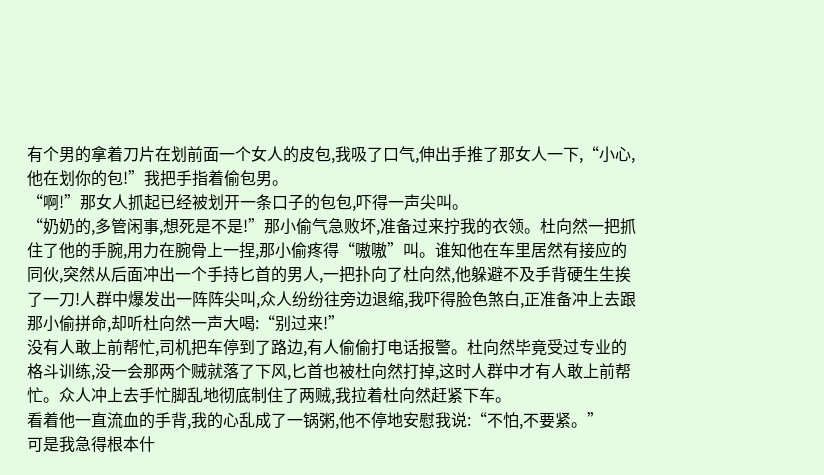有个男的拿着刀片在划前面一个女人的皮包,我吸了口气,伸出手推了那女人一下,“小心,他在划你的包!”我把手指着偷包男。
“啊!”那女人抓起已经被划开一条口子的包包,吓得一声尖叫。
“奶奶的,多管闲事,想死是不是!”那小偷气急败坏,准备过来拧我的衣领。杜向然一把抓住了他的手腕,用力在腕骨上一捏,那小偷疼得“嗷嗷”叫。谁知他在车里居然有接应的同伙,突然从后面冲出一个手持匕首的男人,一把扑向了杜向然,他躲避不及手背硬生生挨了一刀!人群中爆发出一阵阵尖叫,众人纷纷往旁边退缩,我吓得脸色煞白,正准备冲上去跟那小偷拼命,却听杜向然一声大喝:“别过来!”
没有人敢上前帮忙,司机把车停到了路边,有人偷偷打电话报警。杜向然毕竟受过专业的格斗训练,没一会那两个贼就落了下风,匕首也被杜向然打掉,这时人群中才有人敢上前帮忙。众人冲上去手忙脚乱地彻底制住了两贼,我拉着杜向然赶紧下车。
看着他一直流血的手背,我的心乱成了一锅粥,他不停地安慰我说:“不怕,不要紧。”
可是我急得根本什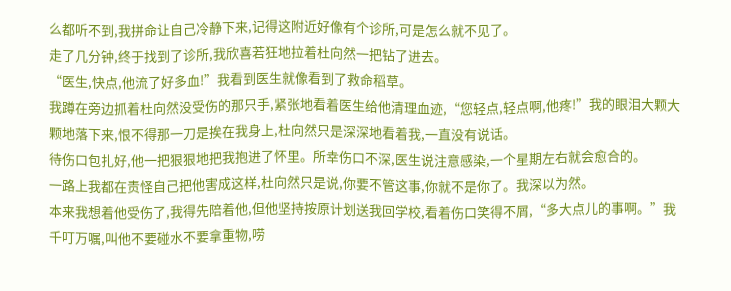么都听不到,我拼命让自己冷静下来,记得这附近好像有个诊所,可是怎么就不见了。
走了几分钟,终于找到了诊所,我欣喜若狂地拉着杜向然一把钻了进去。
“医生,快点,他流了好多血!”我看到医生就像看到了救命稻草。
我蹲在旁边抓着杜向然没受伤的那只手,紧张地看着医生给他清理血迹,“您轻点,轻点啊,他疼!”我的眼泪大颗大颗地落下来,恨不得那一刀是挨在我身上,杜向然只是深深地看着我,一直没有说话。
待伤口包扎好,他一把狠狠地把我抱进了怀里。所幸伤口不深,医生说注意感染,一个星期左右就会愈合的。
一路上我都在责怪自己把他害成这样,杜向然只是说,你要不管这事,你就不是你了。我深以为然。
本来我想着他受伤了,我得先陪着他,但他坚持按原计划送我回学校,看着伤口笑得不屑,“多大点儿的事啊。”我千叮万嘱,叫他不要碰水不要拿重物,唠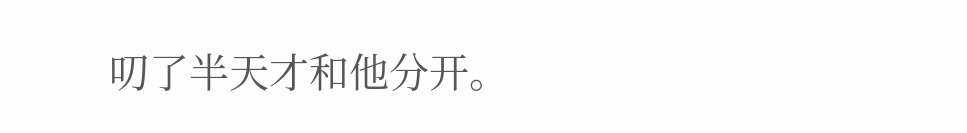叨了半天才和他分开。